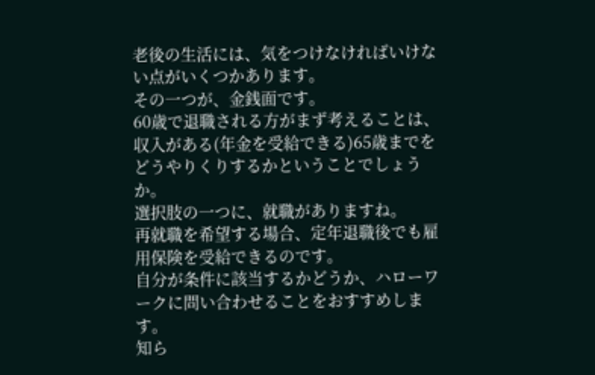老後の生活には、気をつけなければいけない点がいくつかあります。
その一つが、金銭面です。
60歳で退職される方がまず考えることは、収入がある(年金を受給できる)65歳までをどうやりくりするかということでしょうか。
選択肢の一つに、就職がありますね。
再就職を希望する場合、定年退職後でも雇用保険を受給できるのです。
自分が条件に該当するかどうか、ハローワークに問い合わせることをおすすめします。
知ら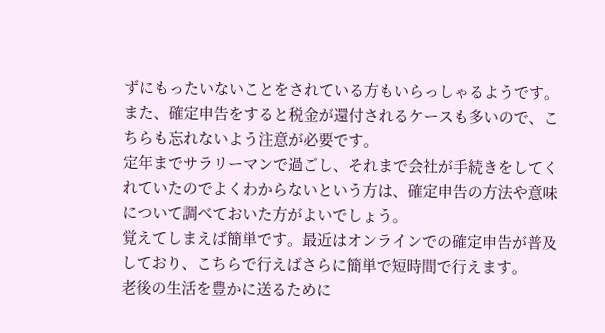ずにもったいないことをされている方もいらっしゃるようです。
また、確定申告をすると税金が還付されるケースも多いので、こちらも忘れないよう注意が必要です。
定年までサラリーマンで過ごし、それまで会社が手続きをしてくれていたのでよくわからないという方は、確定申告の方法や意味について調べておいた方がよいでしょう。
覚えてしまえば簡単です。最近はオンラインでの確定申告が普及しており、こちらで行えばさらに簡単で短時間で行えます。
老後の生活を豊かに送るために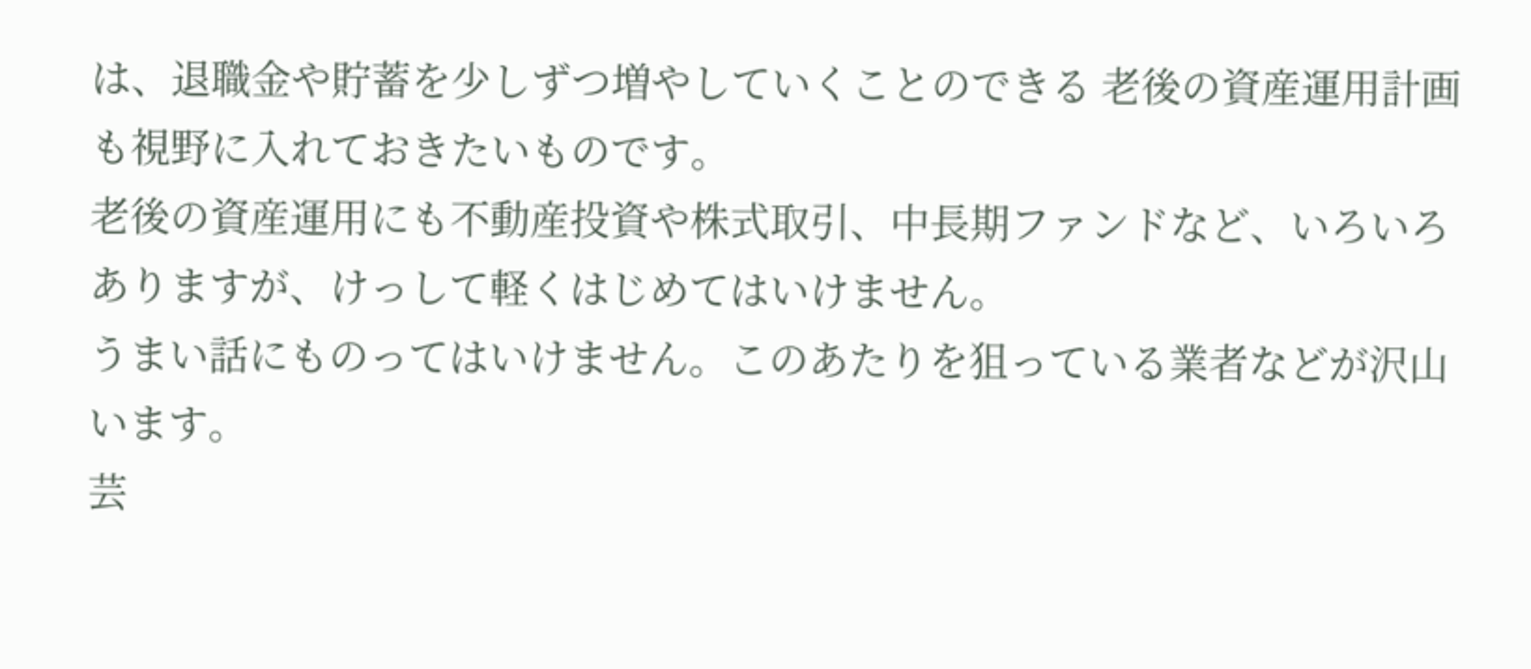は、退職金や貯蓄を少しずつ増やしていくことのできる 老後の資産運用計画 も視野に入れておきたいものです。
老後の資産運用にも不動産投資や株式取引、中長期ファンドなど、いろいろありますが、けっして軽くはじめてはいけません。
うまい話にものってはいけません。このあたりを狙っている業者などが沢山います。
芸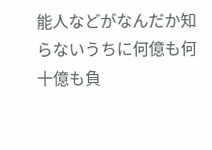能人などがなんだか知らないうちに何億も何十億も負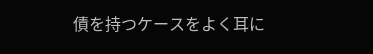債を持つケースをよく耳に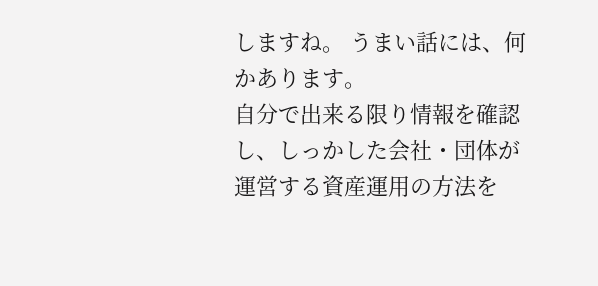しますね。 うまい話には、何かあります。
自分で出来る限り情報を確認し、しっかした会社・団体が運営する資産運用の方法を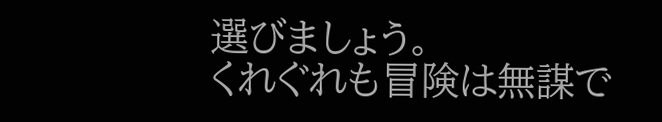選びましょう。
くれぐれも冒険は無謀で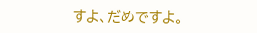すよ、だめですよ。